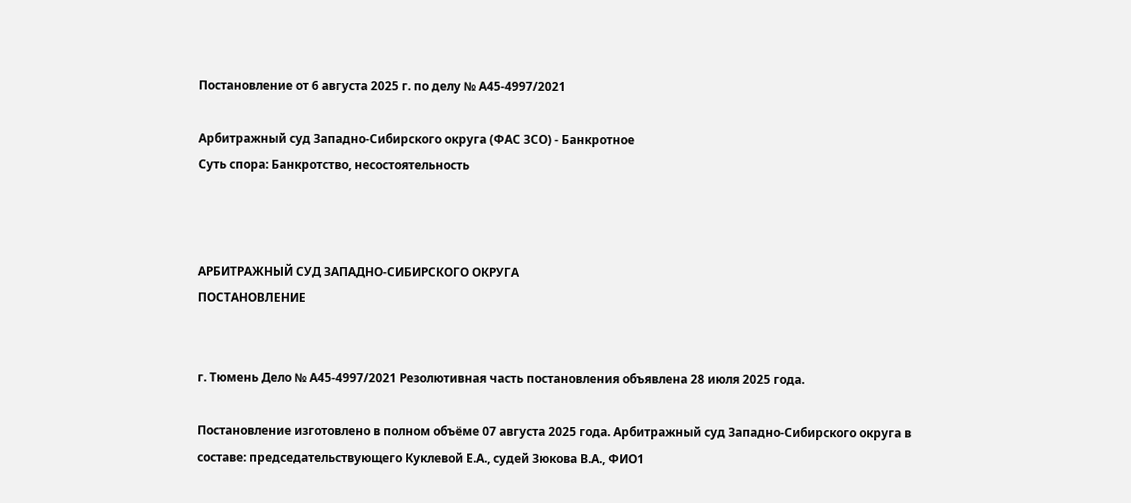Постановление от 6 августа 2025 г. по делу № А45-4997/2021

Арбитражный суд Западно-Сибирского округа (ФАС ЗСО) - Банкротное
Суть спора: Банкротство, несостоятельность



АРБИТРАЖНЫЙ СУД ЗАПАДНО-СИБИРСКОГО ОКРУГА
ПОСТАНОВЛЕНИЕ


г. Тюмень Дело № А45-4997/2021 Резолютивная часть постановления объявлена 28 июля 2025 года.

Постановление изготовлено в полном объёме 07 августа 2025 года. Арбитражный суд Западно-Сибирского округа в составе: председательствующего Куклевой Е.А., судей Зюкова В.А., ФИО1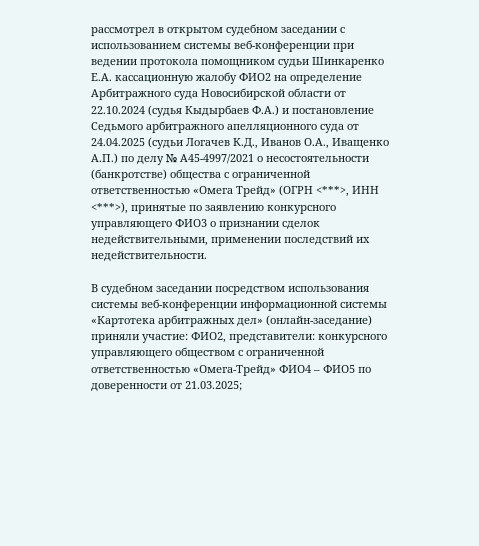рассмотрел в открытом судебном заседании с использованием системы веб-конференции при ведении протокола помощником судьи Шинкаренко Е.А. кассационную жалобу ФИО2 на определение Арбитражного суда Новосибирской области от 22.10.2024 (судья Кыдырбаев Ф.А.) и постановление Седьмого арбитражного апелляционного суда от 24.04.2025 (судьи Логачев К.Д., Иванов О.А., Иващенко А.П.) по делу № А45-4997/2021 о несостоятельности (банкротстве) общества с ограниченной ответственностью «Омега Трейд» (ОГРН <***>, ИНН <***>), принятые по заявлению конкурсного управляющего ФИО3 о признании сделок недействительными, применении последствий их недействительности.

В судебном заседании посредством использования системы веб-конференции информационной системы «Картотека арбитражных дел» (онлайн-заседание) приняли участие: ФИО2, представители: конкурсного управляющего обществом с ограниченной ответственностью «Омега-Трейд» ФИО4 – ФИО5 по доверенности от 21.03.2025;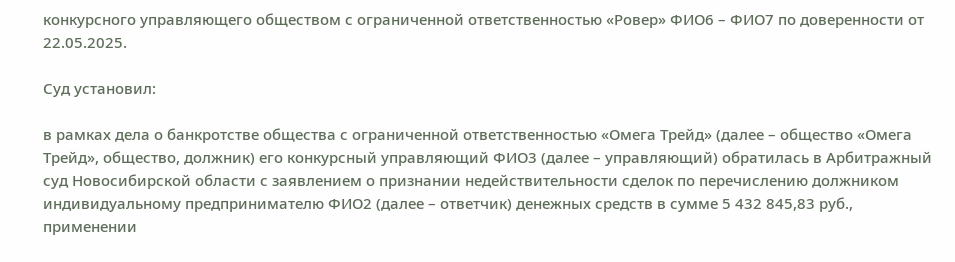конкурсного управляющего обществом с ограниченной ответственностью «Ровер» ФИО6 – ФИО7 по доверенности от 22.05.2025.

Суд установил:

в рамках дела о банкротстве общества с ограниченной ответственностью «Омега Трейд» (далее – общество «Омега Трейд», общество, должник) его конкурсный управляющий ФИО3 (далее – управляющий) обратилась в Арбитражный суд Новосибирской области с заявлением о признании недействительности сделок по перечислению должником индивидуальному предпринимателю ФИО2 (далее – ответчик) денежных средств в сумме 5 432 845,83 руб., применении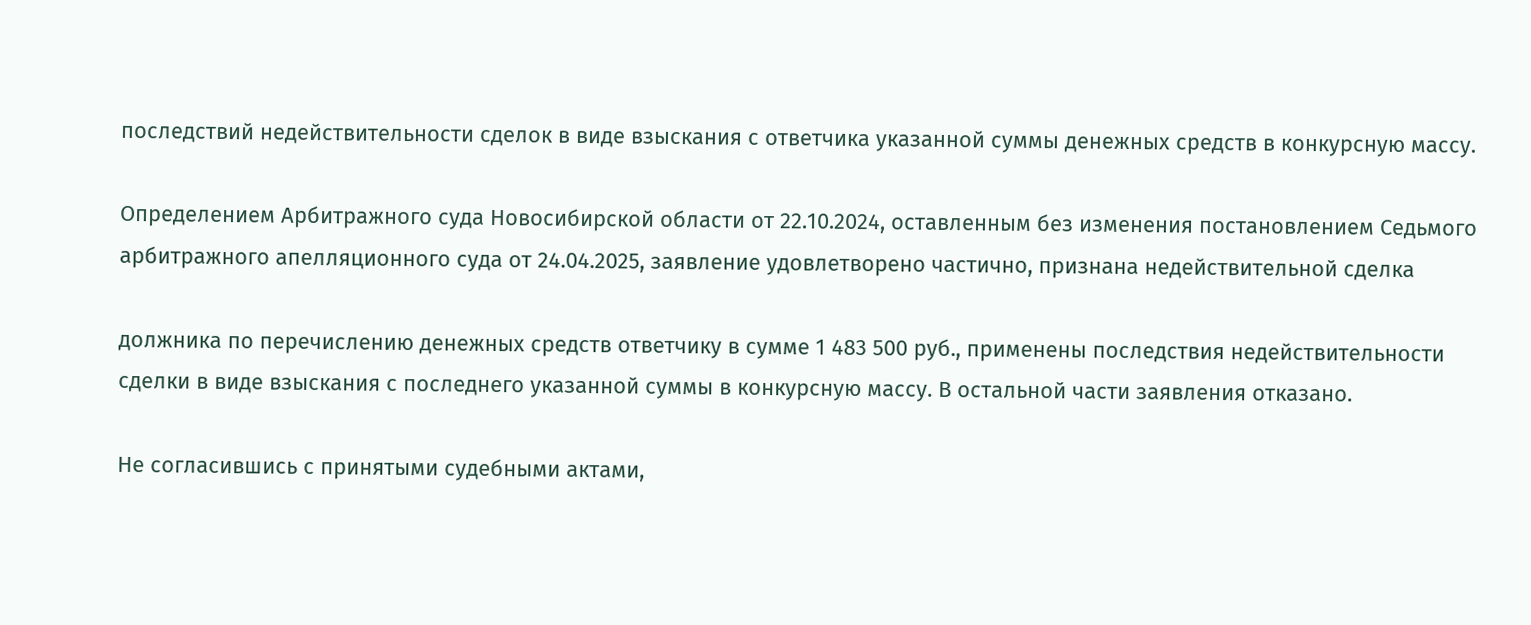последствий недействительности сделок в виде взыскания с ответчика указанной суммы денежных средств в конкурсную массу.

Определением Арбитражного суда Новосибирской области от 22.10.2024, оставленным без изменения постановлением Седьмого арбитражного апелляционного суда от 24.04.2025, заявление удовлетворено частично, признана недействительной сделка

должника по перечислению денежных средств ответчику в сумме 1 483 500 руб., применены последствия недействительности сделки в виде взыскания с последнего указанной суммы в конкурсную массу. В остальной части заявления отказано.

Не согласившись с принятыми судебными актами,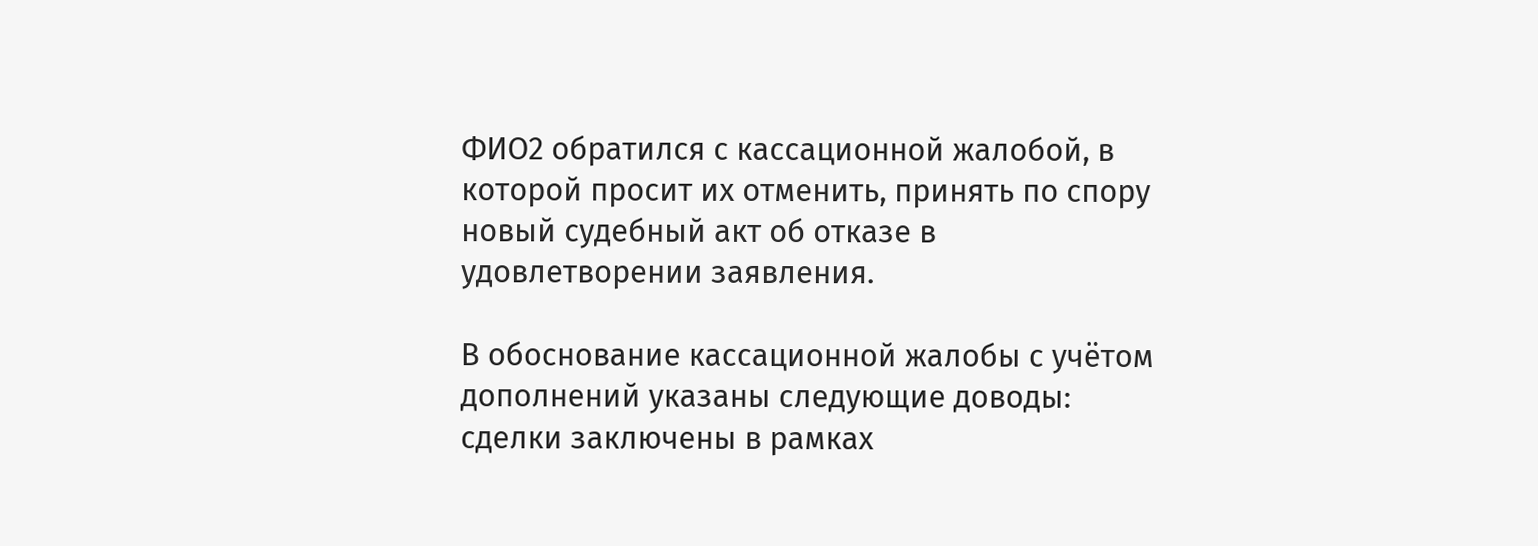ФИО2 обратился с кассационной жалобой, в которой просит их отменить, принять по спору новый судебный акт об отказе в удовлетворении заявления.

В обоснование кассационной жалобы с учётом дополнений указаны следующие доводы: сделки заключены в рамках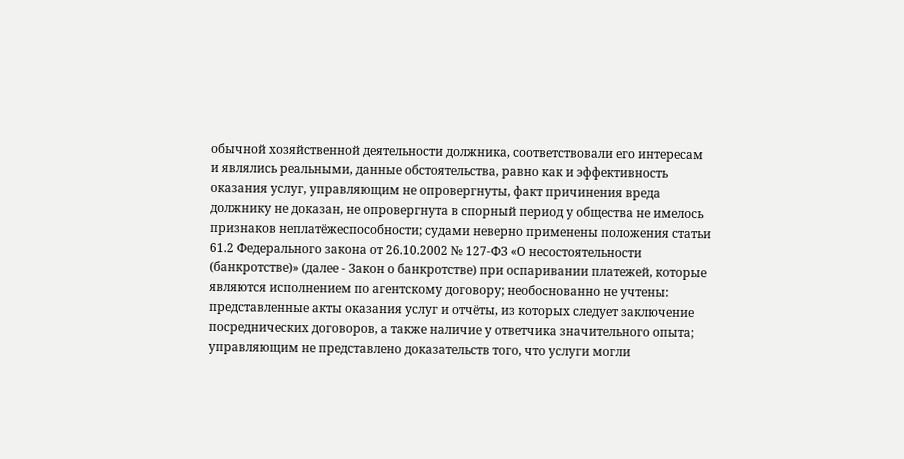обычной хозяйственной деятельности должника, соответствовали его интересам и являлись реальными, данные обстоятельства, равно как и эффективность оказания услуг, управляющим не опровергнуты, факт причинения вреда должнику не доказан, не опровергнута в спорный период у общества не имелось признаков неплатёжеспособности; судами неверно применены положения статьи 61.2 Федерального закона от 26.10.2002 № 127-ФЗ «О несостоятельности (банкротстве)» (далее - Закон о банкротстве) при оспаривании платежей, которые являются исполнением по агентскому договору; необоснованно не учтены: представленные акты оказания услуг и отчёты, из которых следует заключение посреднических договоров, а также наличие у ответчика значительного опыта; управляющим не представлено доказательств того, что услуги могли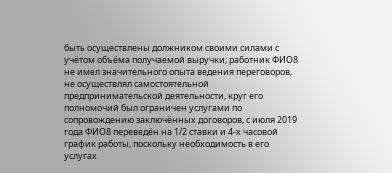быть осуществлены должником своими силами с учётом объёма получаемой выручки; работник ФИО8 не имел значительного опыта ведения переговоров, не осуществлял самостоятельной предпринимательской деятельности, круг его полномочий был ограничен услугами по сопровождению заключённых договоров, с июля 2019 года ФИО8 переведён на 1/2 ставки и 4-х часовой график работы, поскольку необходимость в его услугах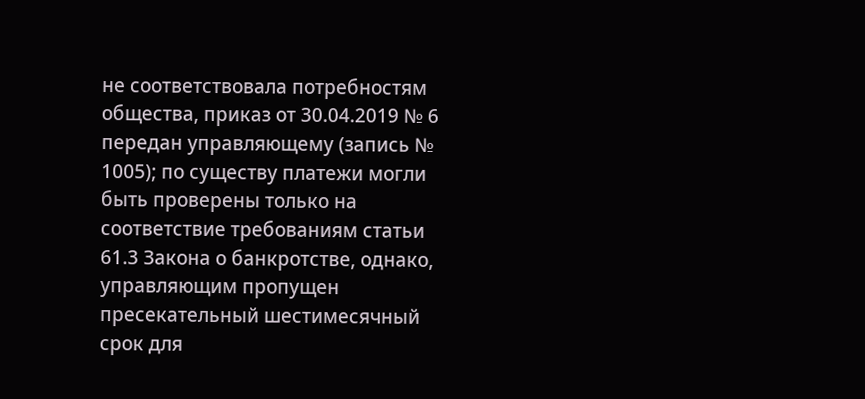не соответствовала потребностям общества, приказ от 30.04.2019 № 6 передан управляющему (запись № 1005); по существу платежи могли быть проверены только на соответствие требованиям статьи 61.3 Закона о банкротстве, однако, управляющим пропущен пресекательный шестимесячный срок для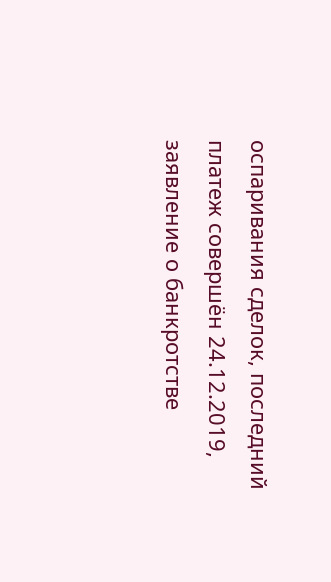оспаривания сделок, последний платеж совершён 24.12.2019, заявление о банкротстве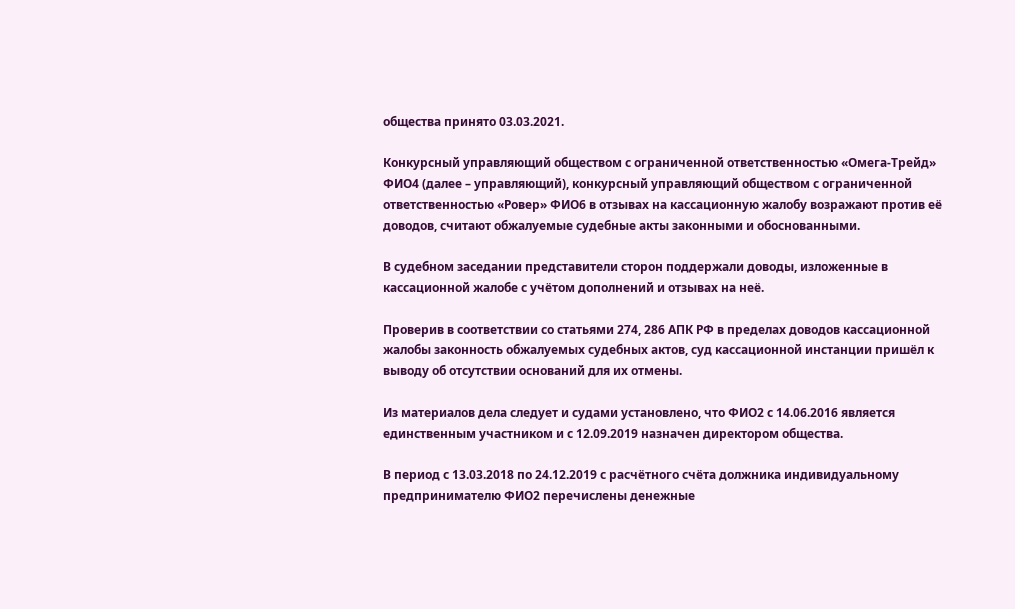общества принято 03.03.2021.

Конкурсный управляющий обществом с ограниченной ответственностью «Омега-Трейд» ФИО4 (далее – управляющий), конкурсный управляющий обществом с ограниченной ответственностью «Ровер» ФИО6 в отзывах на кассационную жалобу возражают против её доводов, считают обжалуемые судебные акты законными и обоснованными.

В судебном заседании представители сторон поддержали доводы, изложенные в кассационной жалобе с учётом дополнений и отзывах на неё.

Проверив в соответствии со статьями 274, 286 АПК РФ в пределах доводов кассационной жалобы законность обжалуемых судебных актов, суд кассационной инстанции пришёл к выводу об отсутствии оснований для их отмены.

Из материалов дела следует и судами установлено, что ФИО2 с 14.06.2016 является единственным участником и с 12.09.2019 назначен директором общества.

В период с 13.03.2018 по 24.12.2019 с расчётного счёта должника индивидуальному предпринимателю ФИО2 перечислены денежные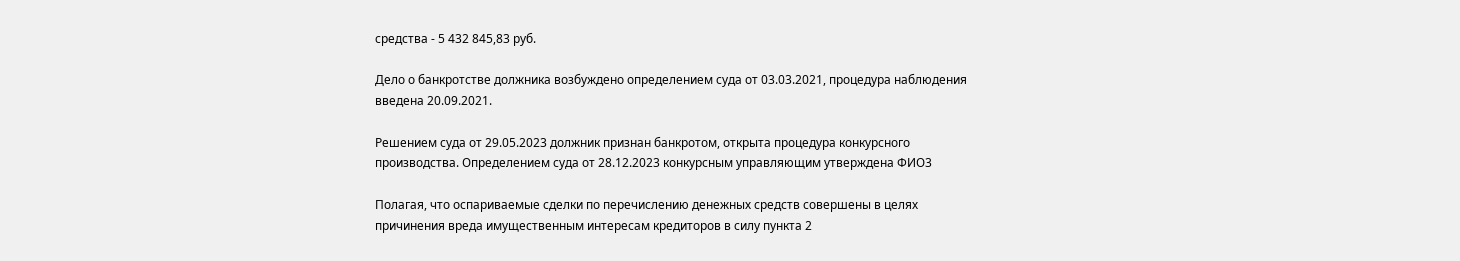средства - 5 432 845,83 руб.

Дело о банкротстве должника возбуждено определением суда от 03.03.2021, процедура наблюдения введена 20.09.2021.

Решением суда от 29.05.2023 должник признан банкротом, открыта процедура конкурсного производства. Определением суда от 28.12.2023 конкурсным управляющим утверждена ФИО3

Полагая, что оспариваемые сделки по перечислению денежных средств совершены в целях причинения вреда имущественным интересам кредиторов в силу пункта 2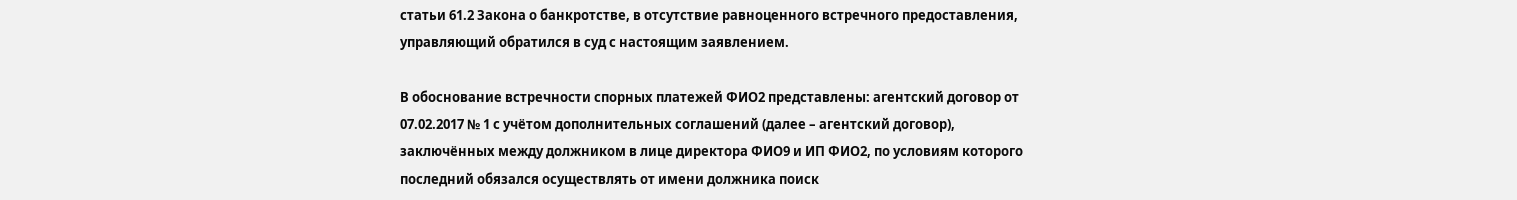статьи 61.2 Закона о банкротстве, в отсутствие равноценного встречного предоставления, управляющий обратился в суд с настоящим заявлением.

В обоснование встречности спорных платежей ФИО2 представлены: агентский договор от 07.02.2017 № 1 с учётом дополнительных соглашений (далее – агентский договор), заключённых между должником в лице директора ФИО9 и ИП ФИО2, по условиям которого последний обязался осуществлять от имени должника поиск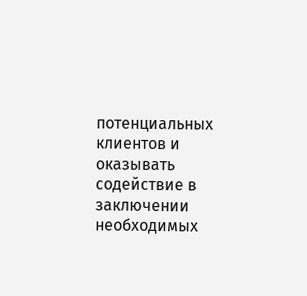потенциальных клиентов и оказывать содействие в заключении необходимых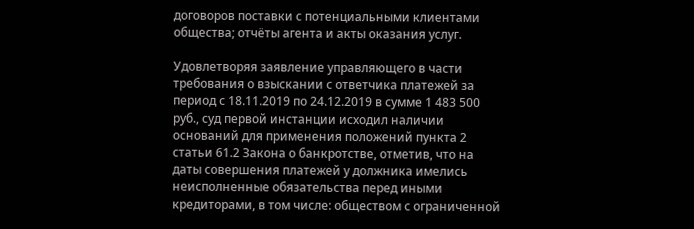договоров поставки с потенциальными клиентами общества; отчёты агента и акты оказания услуг.

Удовлетворяя заявление управляющего в части требования о взыскании с ответчика платежей за период с 18.11.2019 по 24.12.2019 в сумме 1 483 500 руб., суд первой инстанции исходил наличии оснований для применения положений пункта 2 статьи 61.2 Закона о банкротстве, отметив, что на даты совершения платежей у должника имелись неисполненные обязательства перед иными кредиторами, в том числе: обществом с ограниченной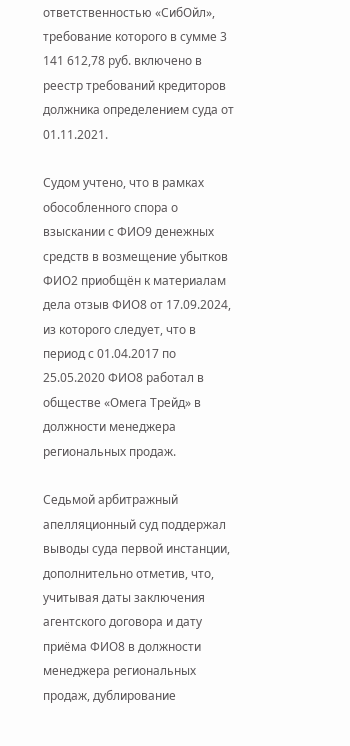ответственностью «СибОйл», требование которого в сумме 3 141 612,78 руб. включено в реестр требований кредиторов должника определением суда от 01.11.2021.

Судом учтено, что в рамках обособленного спора о взыскании с ФИО9 денежных средств в возмещение убытков ФИО2 приобщён к материалам дела отзыв ФИО8 от 17.09.2024, из которого следует, что в период с 01.04.2017 по 25.05.2020 ФИО8 работал в обществе «Омега Трейд» в должности менеджера региональных продаж.

Седьмой арбитражный апелляционный суд поддержал выводы суда первой инстанции, дополнительно отметив, что, учитывая даты заключения агентского договора и дату приёма ФИО8 в должности менеджера региональных продаж, дублирование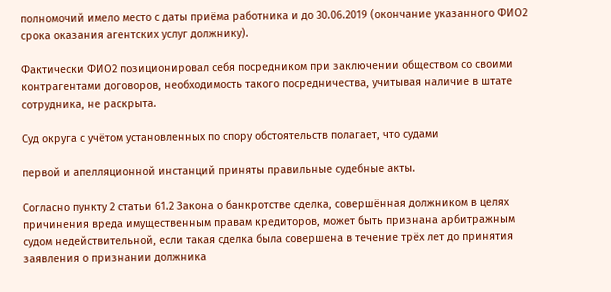полномочий имело место с даты приёма работника и до 30.06.2019 (окончание указанного ФИО2 срока оказания агентских услуг должнику).

Фактически ФИО2 позиционировал себя посредником при заключении обществом со своими контрагентами договоров, необходимость такого посредничества, учитывая наличие в штате сотрудника, не раскрыта.

Суд округа с учётом установленных по спору обстоятельств полагает, что судами

первой и апелляционной инстанций приняты правильные судебные акты.

Согласно пункту 2 статьи 61.2 Закона о банкротстве сделка, совершённая должником в целях причинения вреда имущественным правам кредиторов, может быть признана арбитражным судом недействительной, если такая сделка была совершена в течение трёх лет до принятия заявления о признании должника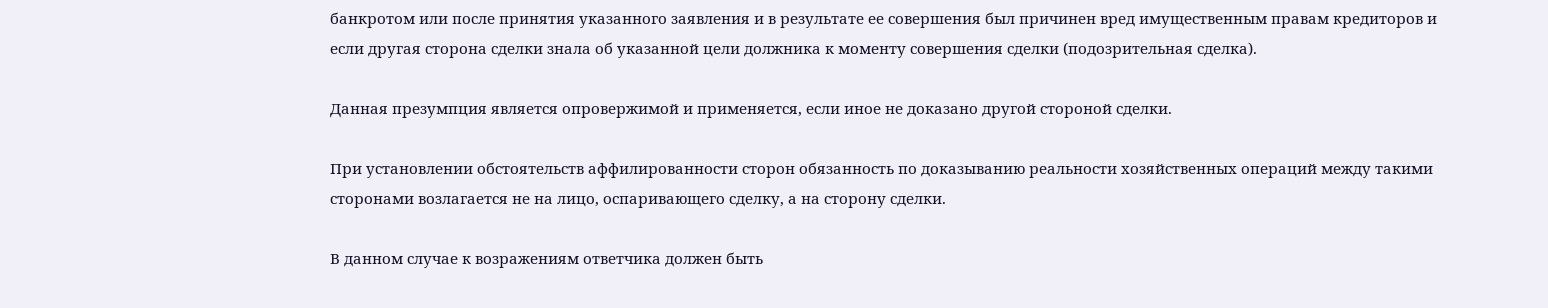банкротом или после принятия указанного заявления и в результате ее совершения был причинен вред имущественным правам кредиторов и если другая сторона сделки знала об указанной цели должника к моменту совершения сделки (подозрительная сделка).

Данная презумпция является опровержимой и применяется, если иное не доказано другой стороной сделки.

При установлении обстоятельств аффилированности сторон обязанность по доказыванию реальности хозяйственных операций между такими сторонами возлагается не на лицо, оспаривающего сделку, а на сторону сделки.

В данном случае к возражениям ответчика должен быть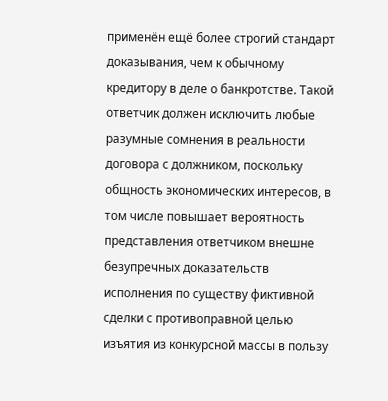применён ещё более строгий стандарт доказывания, чем к обычному кредитору в деле о банкротстве. Такой ответчик должен исключить любые разумные сомнения в реальности договора с должником, поскольку общность экономических интересов, в том числе повышает вероятность представления ответчиком внешне безупречных доказательств исполнения по существу фиктивной сделки с противоправной целью изъятия из конкурсной массы в пользу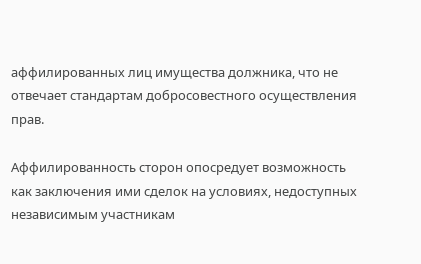аффилированных лиц имущества должника, что не отвечает стандартам добросовестного осуществления прав.

Аффилированность сторон опосредует возможность как заключения ими сделок на условиях, недоступных независимым участникам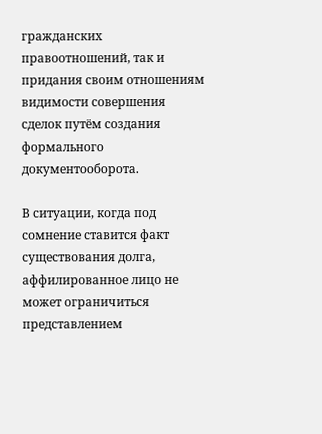гражданских правоотношений, так и придания своим отношениям видимости совершения сделок путём создания формального документооборота.

В ситуации, когда под сомнение ставится факт существования долга, аффилированное лицо не может ограничиться представлением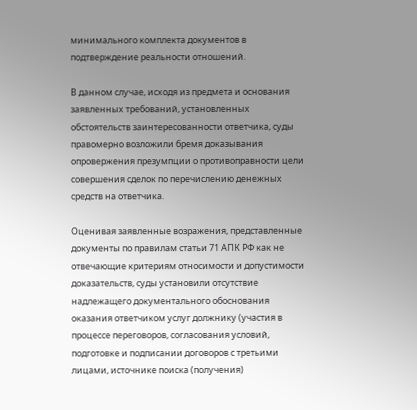минимального комплекта документов в подтверждение реальности отношений.

В данном случае, исходя из предмета и основания заявленных требований, установленных обстоятельств заинтересованности ответчика, суды правомерно возложили бремя доказывания опровержения презумпции о противоправности цели совершения сделок по перечислению денежных средств на ответчика.

Оценивая заявленные возражения, представленные документы по правилам статьи 71 АПК РФ как не отвечающие критериям относимости и допустимости доказательств, суды установили отсутствие надлежащего документального обоснования оказания ответчиком услуг должнику (участия в процессе переговоров, согласования условий, подготовке и подписании договоров с третьими лицами, источнике поиска (получения)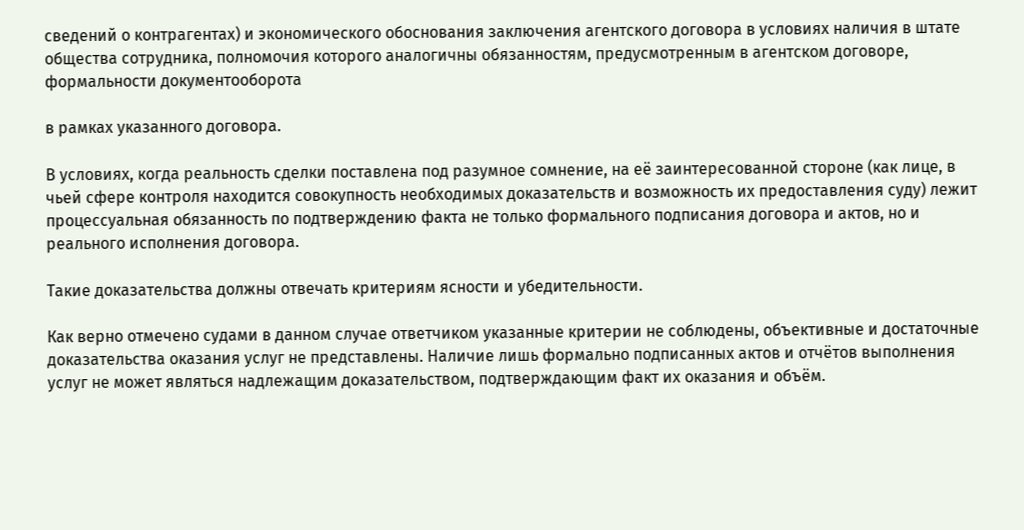сведений о контрагентах) и экономического обоснования заключения агентского договора в условиях наличия в штате общества сотрудника, полномочия которого аналогичны обязанностям, предусмотренным в агентском договоре, формальности документооборота

в рамках указанного договора.

В условиях, когда реальность сделки поставлена под разумное сомнение, на её заинтересованной стороне (как лице, в чьей сфере контроля находится совокупность необходимых доказательств и возможность их предоставления суду) лежит процессуальная обязанность по подтверждению факта не только формального подписания договора и актов, но и реального исполнения договора.

Такие доказательства должны отвечать критериям ясности и убедительности.

Как верно отмечено судами в данном случае ответчиком указанные критерии не соблюдены, объективные и достаточные доказательства оказания услуг не представлены. Наличие лишь формально подписанных актов и отчётов выполнения услуг не может являться надлежащим доказательством, подтверждающим факт их оказания и объём.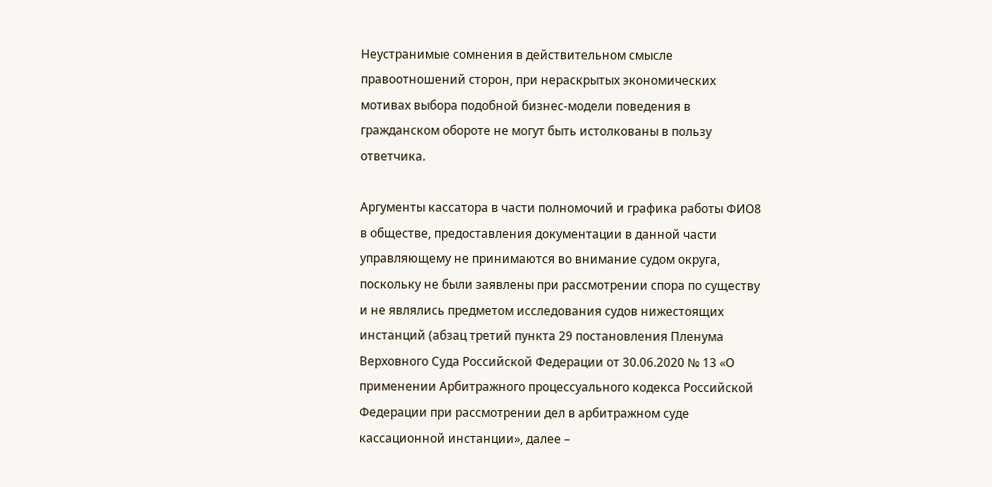Неустранимые сомнения в действительном смысле правоотношений сторон, при нераскрытых экономических мотивах выбора подобной бизнес-модели поведения в гражданском обороте не могут быть истолкованы в пользу ответчика.

Аргументы кассатора в части полномочий и графика работы ФИО8 в обществе, предоставления документации в данной части управляющему не принимаются во внимание судом округа, поскольку не были заявлены при рассмотрении спора по существу и не являлись предметом исследования судов нижестоящих инстанций (абзац третий пункта 29 постановления Пленума Верховного Суда Российской Федерации от 30.06.2020 № 13 «О применении Арбитражного процессуального кодекса Российской Федерации при рассмотрении дел в арбитражном суде кассационной инстанции», далее –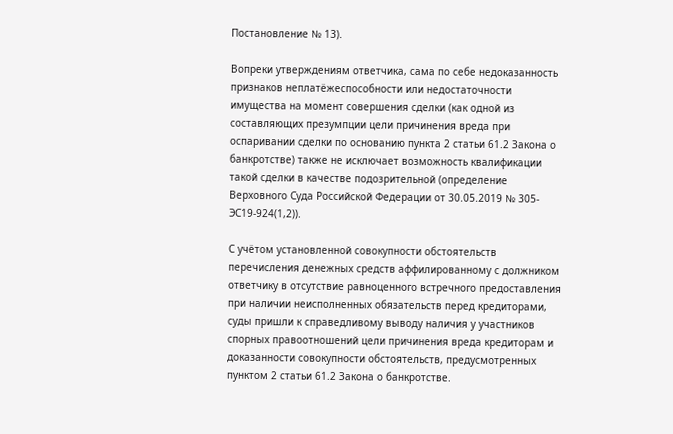Постановление № 13).

Вопреки утверждениям ответчика, сама по себе недоказанность признаков неплатёжеспособности или недостаточности имущества на момент совершения сделки (как одной из составляющих презумпции цели причинения вреда при оспаривании сделки по основанию пункта 2 статьи 61.2 Закона о банкротстве) также не исключает возможность квалификации такой сделки в качестве подозрительной (определение Верховного Суда Российской Федерации от 30.05.2019 № 305-ЭС19-924(1,2)).

С учётом установленной совокупности обстоятельств перечисления денежных средств аффилированному с должником ответчику в отсутствие равноценного встречного предоставления при наличии неисполненных обязательств перед кредиторами, суды пришли к справедливому выводу наличия у участников спорных правоотношений цели причинения вреда кредиторам и доказанности совокупности обстоятельств, предусмотренных пунктом 2 статьи 61.2 Закона о банкротстве.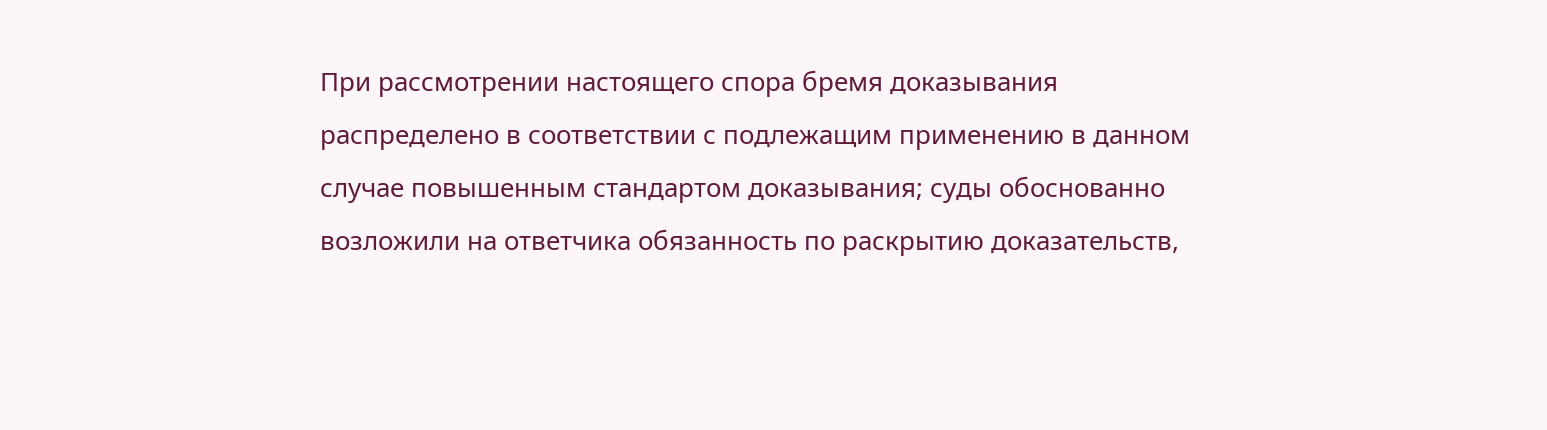При рассмотрении настоящего спора бремя доказывания распределено в соответствии с подлежащим применению в данном случае повышенным стандартом доказывания; суды обоснованно возложили на ответчика обязанность по раскрытию доказательств,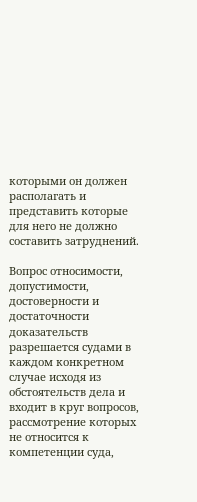которыми он должен располагать и представить которые для него не должно составить затруднений.

Вопрос относимости, допустимости, достоверности и достаточности доказательств разрешается судами в каждом конкретном случае исходя из обстоятельств дела и входит в круг вопросов, рассмотрение которых не относится к компетенции суда,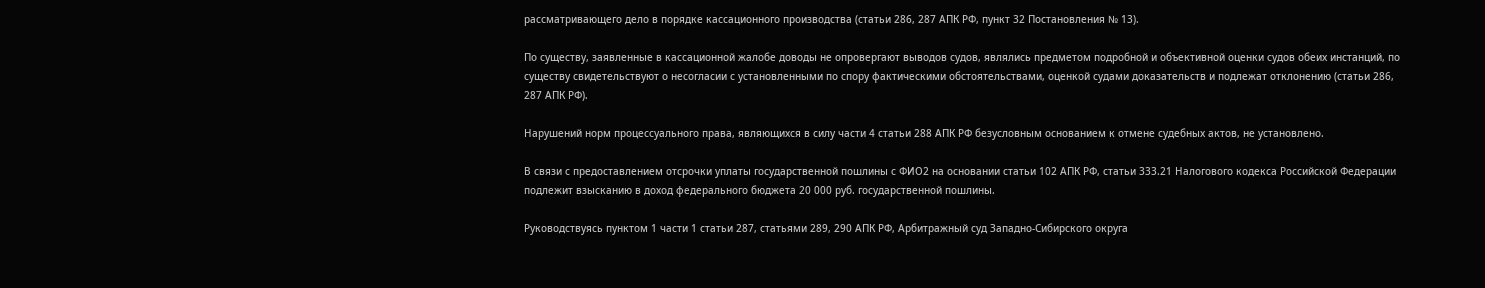рассматривающего дело в порядке кассационного производства (статьи 286, 287 АПК РФ, пункт 32 Постановления № 13).

По существу, заявленные в кассационной жалобе доводы не опровергают выводов судов, являлись предметом подробной и объективной оценки судов обеих инстанций, по существу свидетельствуют о несогласии с установленными по спору фактическими обстоятельствами, оценкой судами доказательств и подлежат отклонению (статьи 286, 287 АПК РФ).

Нарушений норм процессуального права, являющихся в силу части 4 статьи 288 АПК РФ безусловным основанием к отмене судебных актов, не установлено.

В связи с предоставлением отсрочки уплаты государственной пошлины с ФИО2 на основании статьи 102 АПК РФ, статьи 333.21 Налогового кодекса Российской Федерации подлежит взысканию в доход федерального бюджета 20 000 руб. государственной пошлины.

Руководствуясь пунктом 1 части 1 статьи 287, статьями 289, 290 АПК РФ, Арбитражный суд Западно-Сибирского округа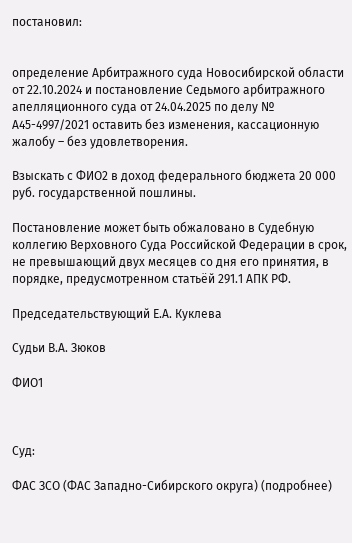постановил:


определение Арбитражного суда Новосибирской области от 22.10.2024 и постановление Седьмого арбитражного апелляционного суда от 24.04.2025 по делу № А45-4997/2021 оставить без изменения, кассационную жалобу – без удовлетворения.

Взыскать с ФИО2 в доход федерального бюджета 20 000 руб. государственной пошлины.

Постановление может быть обжаловано в Судебную коллегию Верховного Суда Российской Федерации в срок, не превышающий двух месяцев со дня его принятия, в порядке, предусмотренном статьёй 291.1 АПК РФ.

Председательствующий Е.А. Куклева

Судьи В.А. Зюков

ФИО1



Суд:

ФАС ЗСО (ФАС Западно-Сибирского округа) (подробнее)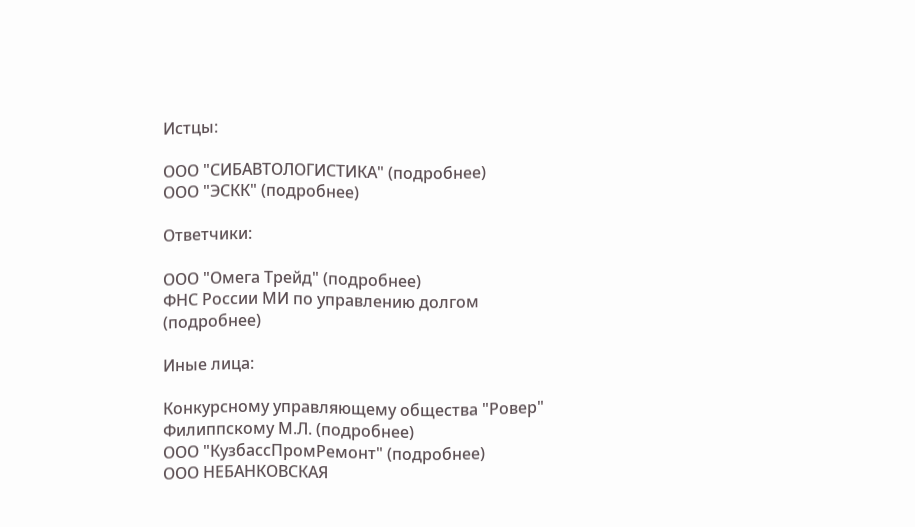Истцы:

ООО "СИБАВТОЛОГИСТИКА" (подробнее)
ООО "ЭСКК" (подробнее)

Ответчики:

ООО "Омега Трейд" (подробнее)
ФНС России МИ по управлению долгом (подробнее)

Иные лица:

Конкурсному управляющему общества "Ровер" Филиппскому М.Л. (подробнее)
ООО "КузбассПромРемонт" (подробнее)
ООО НЕБАНКОВСКАЯ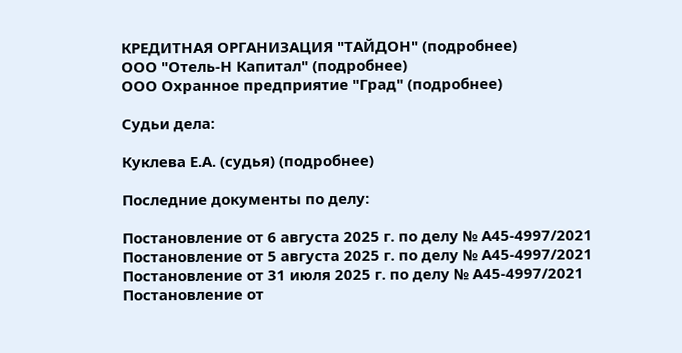КРЕДИТНАЯ ОРГАНИЗАЦИЯ "ТАЙДОН" (подробнее)
ООО "Отель-Н Капитал" (подробнее)
ООО Охранное предприятие "Град" (подробнее)

Судьи дела:

Куклева Е.А. (судья) (подробнее)

Последние документы по делу:

Постановление от 6 августа 2025 г. по делу № А45-4997/2021
Постановление от 5 августа 2025 г. по делу № А45-4997/2021
Постановление от 31 июля 2025 г. по делу № А45-4997/2021
Постановление от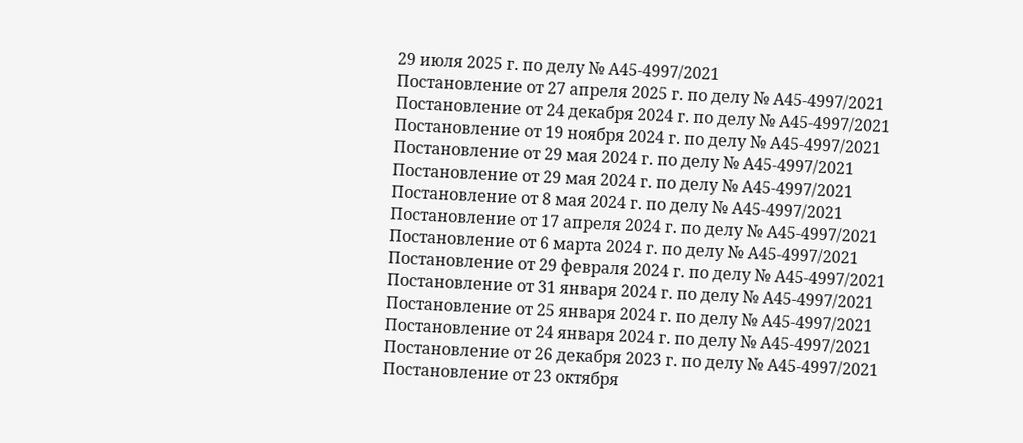29 июля 2025 г. по делу № А45-4997/2021
Постановление от 27 апреля 2025 г. по делу № А45-4997/2021
Постановление от 24 декабря 2024 г. по делу № А45-4997/2021
Постановление от 19 ноября 2024 г. по делу № А45-4997/2021
Постановление от 29 мая 2024 г. по делу № А45-4997/2021
Постановление от 29 мая 2024 г. по делу № А45-4997/2021
Постановление от 8 мая 2024 г. по делу № А45-4997/2021
Постановление от 17 апреля 2024 г. по делу № А45-4997/2021
Постановление от 6 марта 2024 г. по делу № А45-4997/2021
Постановление от 29 февраля 2024 г. по делу № А45-4997/2021
Постановление от 31 января 2024 г. по делу № А45-4997/2021
Постановление от 25 января 2024 г. по делу № А45-4997/2021
Постановление от 24 января 2024 г. по делу № А45-4997/2021
Постановление от 26 декабря 2023 г. по делу № А45-4997/2021
Постановление от 23 октября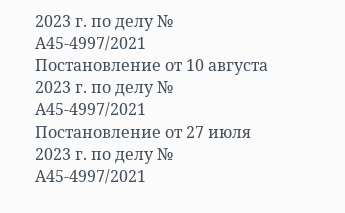2023 г. по делу № А45-4997/2021
Постановление от 10 августа 2023 г. по делу № А45-4997/2021
Постановление от 27 июля 2023 г. по делу № А45-4997/2021